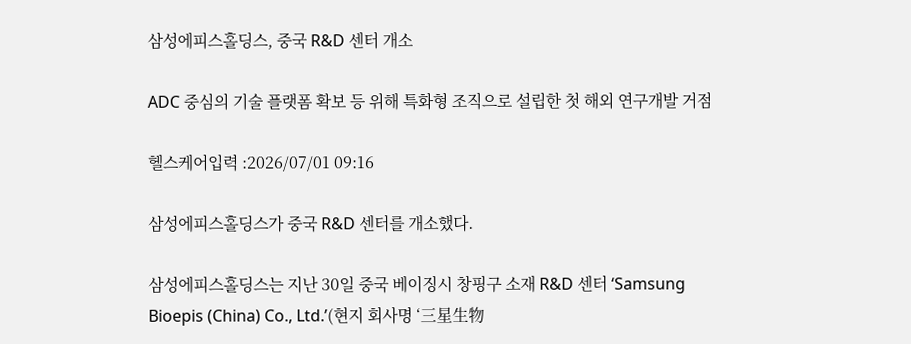삼성에피스홀딩스, 중국 R&D 센터 개소

ADC 중심의 기술 플랫폼 확보 등 위해 특화형 조직으로 설립한 첫 해외 연구개발 거점

헬스케어입력 :2026/07/01 09:16

삼성에피스홀딩스가 중국 R&D 센터를 개소했다.

삼성에피스홀딩스는 지난 30일 중국 베이징시 창핑구 소재 R&D 센터 ‘Samsung Bioepis (China) Co., Ltd.’(현지 회사명 ‘三星生物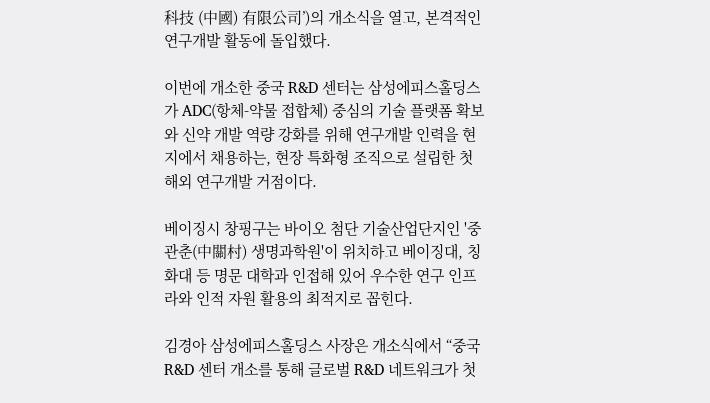科技 (中國) 有限公司’)의 개소식을 열고, 본격적인 연구개발 활동에 돌입했다.

이번에 개소한 중국 R&D 센터는 삼성에피스홀딩스가 ADC(항체-약물 접합체) 중심의 기술 플랫폼 확보와 신약 개발 역량 강화를 위해 연구개발 인력을 현지에서 채용하는, 현장 특화형 조직으로 설립한 첫 해외 연구개발 거점이다.

베이징시 창핑구는 바이오 첨단 기술산업단지인 '중관춘(中關村) 생명과학원'이 위치하고 베이징대, 칭화대 등 명문 대학과 인접해 있어 우수한 연구 인프라와 인적 자원 활용의 최적지로 꼽힌다.

김경아 삼성에피스홀딩스 사장은 개소식에서 “중국 R&D 센터 개소를 통해 글로벌 R&D 네트워크가 첫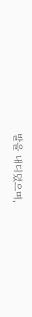발을 내디뎠으며,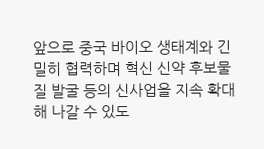앞으로 중국 바이오 생태계와 긴밀히 협력하며 혁신 신약 후보물질 발굴 등의 신사업을 지속 확대해 나갈 수 있도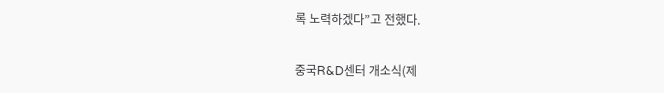록 노력하겠다”고 전했다.

중국R&D센터 개소식(제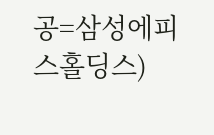공=삼성에피스홀딩스)